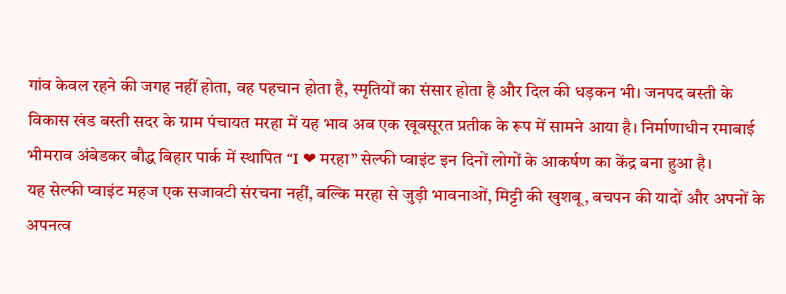गांव केवल रहने की जगह नहीं होता, वह पहचान होता है, स्मृतियों का संसार होता है और दिल की धड़कन भी। जनपद बस्ती के विकास खंड बस्ती सदर के ग्राम पंचायत मरहा में यह भाव अब एक खूबसूरत प्रतीक के रूप में सामने आया है। निर्माणाधीन रमाबाई भीमराव अंबेडकर बौद्ध बिहार पार्क में स्थापित “I ❤ मरहा” सेल्फी प्वाइंट इन दिनों लोगों के आकर्षण का केंद्र बना हुआ है।
यह सेल्फी प्वाइंट महज एक सजावटी संरचना नहीं, बल्कि मरहा से जुड़ी भावनाओं, मिट्टी की खुशबू, बचपन की यादों और अपनों के अपनत्व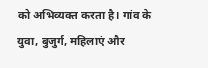को अभिव्यक्त करता है। गांव के युवा, बुजुर्ग, महिलाएं और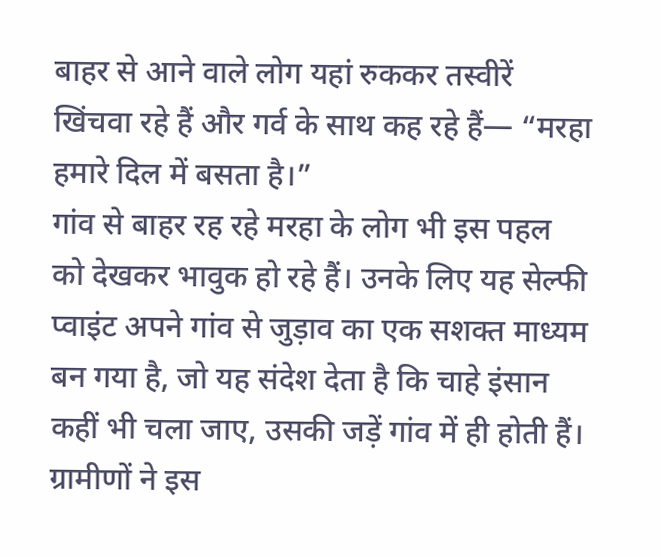बाहर से आने वाले लोग यहां रुककर तस्वीरें खिंचवा रहे हैं और गर्व के साथ कह रहे हैं— “मरहा हमारे दिल में बसता है।”
गांव से बाहर रह रहे मरहा के लोग भी इस पहल को देखकर भावुक हो रहे हैं। उनके लिए यह सेल्फी प्वाइंट अपने गांव से जुड़ाव का एक सशक्त माध्यम बन गया है, जो यह संदेश देता है कि चाहे इंसान कहीं भी चला जाए, उसकी जड़ें गांव में ही होती हैं। ग्रामीणों ने इस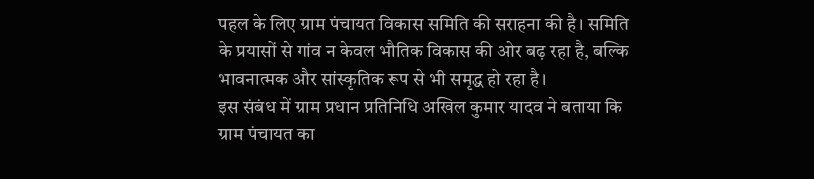पहल के लिए ग्राम पंचायत विकास समिति की सराहना की है। समिति के प्रयासों से गांव न केवल भौतिक विकास की ओर बढ़ रहा है, बल्कि भावनात्मक और सांस्कृतिक रूप से भी समृद्ध हो रहा है।
इस संबंध में ग्राम प्रधान प्रतिनिधि अखिल कुमार यादव ने बताया कि ग्राम पंचायत का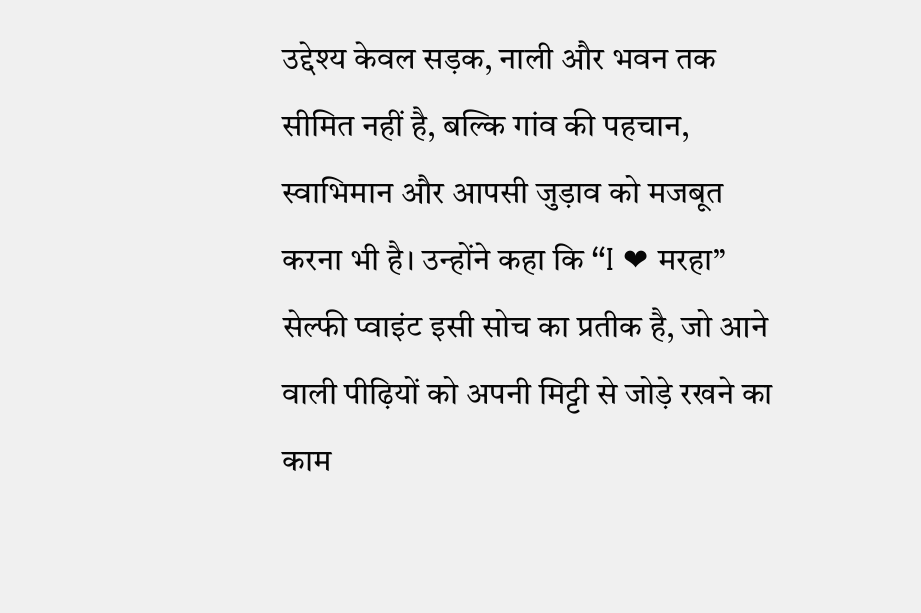उद्देश्य केवल सड़क, नाली और भवन तक सीमित नहीं है, बल्कि गांव की पहचान, स्वाभिमान और आपसी जुड़ाव को मजबूत करना भी है। उन्होंने कहा कि “I ❤ मरहा” सेल्फी प्वाइंट इसी सोच का प्रतीक है, जो आने वाली पीढ़ियों को अपनी मिट्टी से जोड़े रखने का काम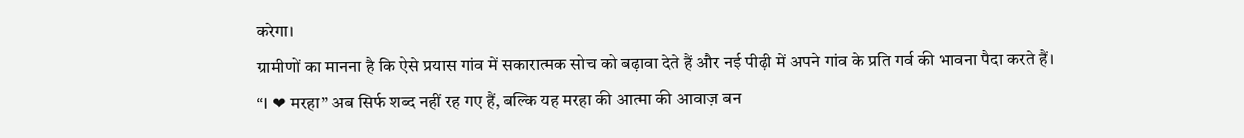करेगा।
ग्रामीणों का मानना है कि ऐसे प्रयास गांव में सकारात्मक सोच को बढ़ावा देते हैं और नई पीढ़ी में अपने गांव के प्रति गर्व की भावना पैदा करते हैं।
“I ❤ मरहा” अब सिर्फ शब्द नहीं रह गए हैं, बल्कि यह मरहा की आत्मा की आवाज़ बन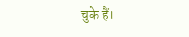चुके हैं।